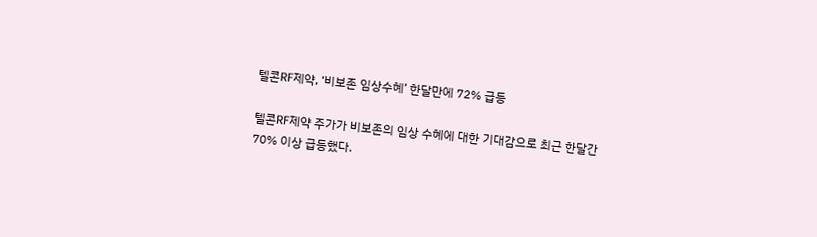텔콘RF제약, ‘비보존 임상수혜’ 한달만에 72% 급등

텔콘RF제약 주가가 비보존의 임상 수혜에 대한 기대감으로 최근 한달간 70% 이상 급등했다.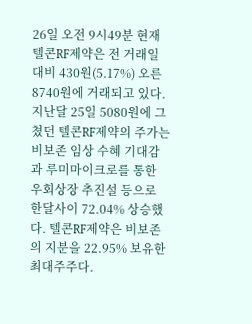26일 오전 9시49분 현재 텔콘RF제약은 전 거래일 대비 430원(5.17%) 오른 8740원에 거래되고 있다. 지난달 25일 5080원에 그쳤던 텔콘RF제약의 주가는 비보존 임상 수혜 기대감과 루미마이크로를 통한 우회상장 추진설 등으로 한달사이 72.04% 상승했다. 텔콘RF제약은 비보존의 지분을 22.95% 보유한 최대주주다.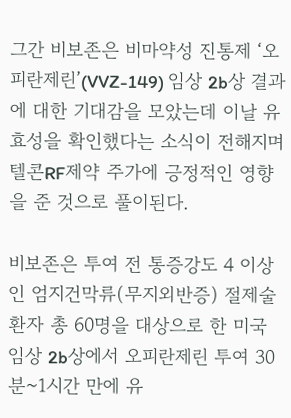그간 비보존은 비마약성 진통제 ‘오피란제린’(VVZ-149) 임상 2b상 결과에 대한 기대감을 모았는데 이날 유효성을 확인했다는 소식이 전해지며 텔콘RF제약 주가에 긍정적인 영향을 준 것으로 풀이된다.

비보존은 투여 전 통증강도 4 이상인 엄지건막류(무지외반증) 절제술 환자 총 60명을 대상으로 한 미국 임상 2b상에서 오피란제린 투여 30분~1시간 만에 유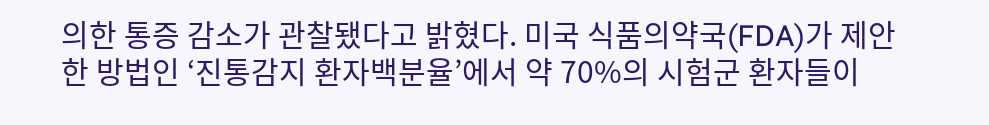의한 통증 감소가 관찰됐다고 밝혔다. 미국 식품의약국(FDA)가 제안한 방법인 ‘진통감지 환자백분율’에서 약 70%의 시험군 환자들이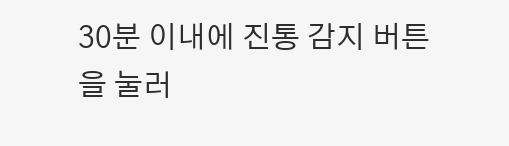30분 이내에 진통 감지 버튼을 눌러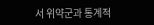서 위약군과 통계적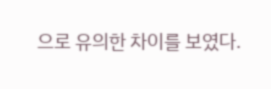으로 유의한 차이를 보였다.